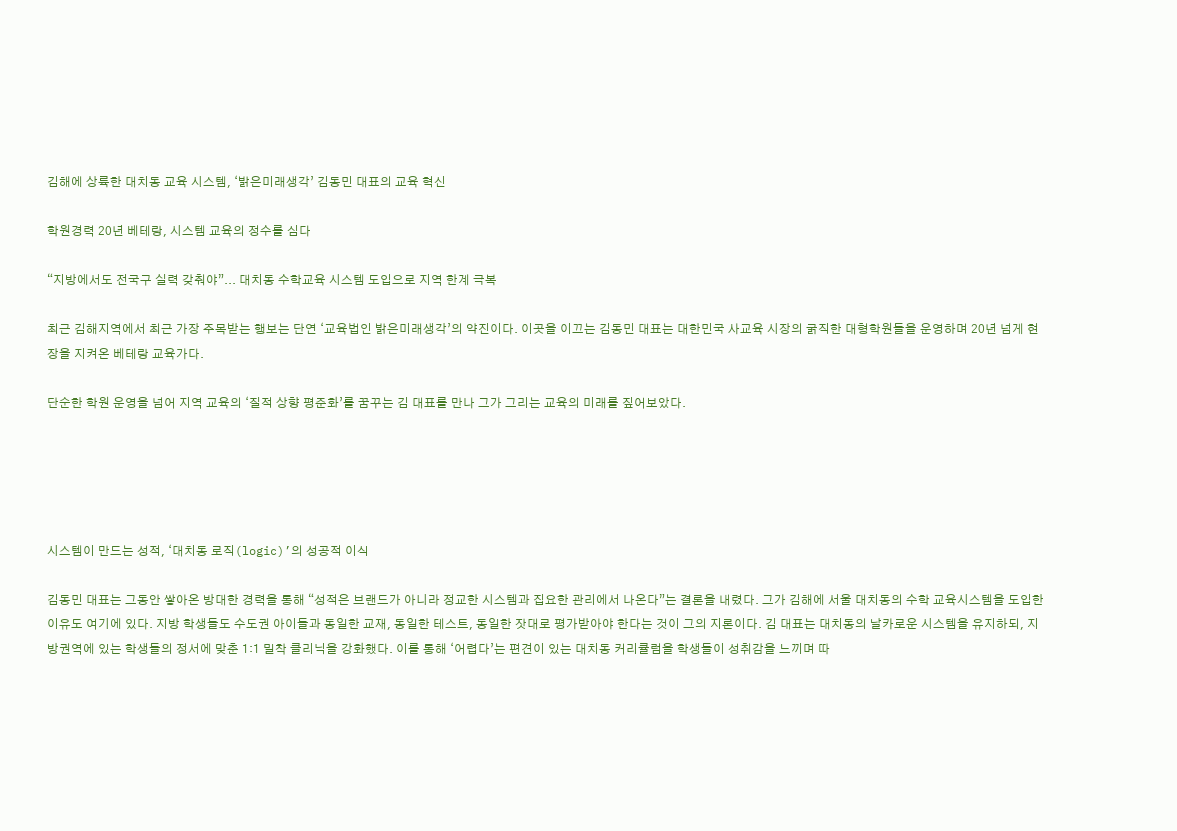김해에 상륙한 대치동 교육 시스템, ‘밝은미래생각’ 김동민 대표의 교육 혁신

학원경력 20년 베테랑, 시스템 교육의 정수를 심다

“지방에서도 전국구 실력 갖춰야”... 대치동 수학교육 시스템 도입으로 지역 한계 극복

최근 김해지역에서 최근 가장 주목받는 행보는 단연 ‘교육법인 밝은미래생각’의 약진이다. 이곳을 이끄는 김동민 대표는 대한민국 사교육 시장의 굵직한 대형학원들을 운영하며 20년 넘게 현장을 지켜온 베테랑 교육가다.

단순한 학원 운영을 넘어 지역 교육의 ‘질적 상향 평준화’를 꿈꾸는 김 대표를 만나 그가 그리는 교육의 미래를 짚어보았다.





시스템이 만드는 성적, ‘대치동 로직(logic)’의 성공적 이식

김동민 대표는 그동안 쌓아온 방대한 경력을 통해 “성적은 브랜드가 아니라 정교한 시스템과 집요한 관리에서 나온다”는 결론을 내렸다. 그가 김해에 서울 대치동의 수학 교육시스템을 도입한 이유도 여기에 있다. 지방 학생들도 수도권 아이들과 동일한 교재, 동일한 테스트, 동일한 잣대로 평가받아야 한다는 것이 그의 지론이다. 김 대표는 대치동의 날카로운 시스템을 유지하되, 지방권역에 있는 학생들의 정서에 맞춘 1:1 밀착 클리닉을 강화했다. 이를 통해 ‘어렵다’는 편견이 있는 대치동 커리큘럼을 학생들이 성취감을 느끼며 따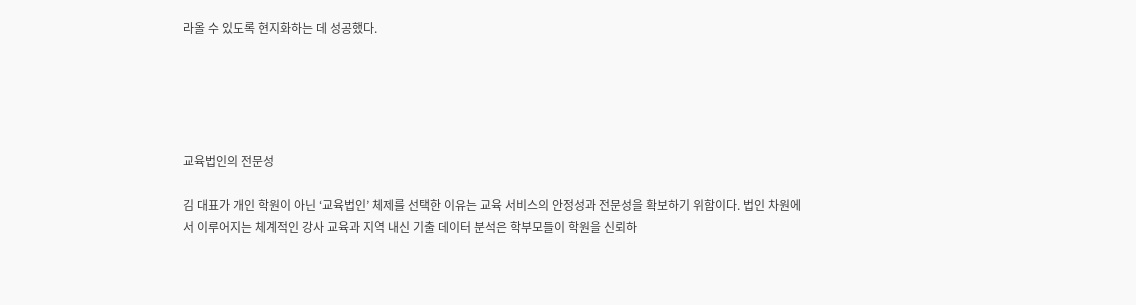라올 수 있도록 현지화하는 데 성공했다.





교육법인의 전문성

김 대표가 개인 학원이 아닌 ‘교육법인’ 체제를 선택한 이유는 교육 서비스의 안정성과 전문성을 확보하기 위함이다. 법인 차원에서 이루어지는 체계적인 강사 교육과 지역 내신 기출 데이터 분석은 학부모들이 학원을 신뢰하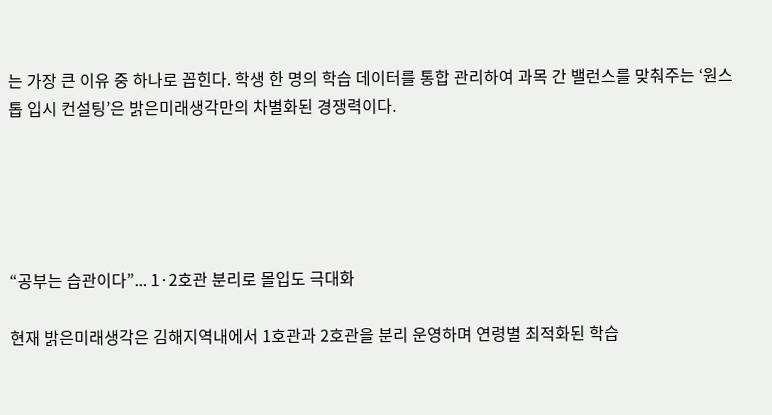는 가장 큰 이유 중 하나로 꼽힌다. 학생 한 명의 학습 데이터를 통합 관리하여 과목 간 밸런스를 맞춰주는 ‘원스톱 입시 컨설팅’은 밝은미래생각만의 차별화된 경쟁력이다.





“공부는 습관이다”... 1·2호관 분리로 몰입도 극대화

현재 밝은미래생각은 김해지역내에서 1호관과 2호관을 분리 운영하며 연령별 최적화된 학습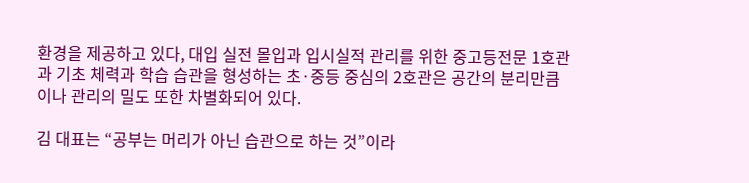환경을 제공하고 있다, 대입 실전 몰입과 입시실적 관리를 위한 중고등전문 1호관과 기초 체력과 학습 습관을 형성하는 초·중등 중심의 2호관은 공간의 분리만큼이나 관리의 밀도 또한 차별화되어 있다.

김 대표는 “공부는 머리가 아닌 습관으로 하는 것”이라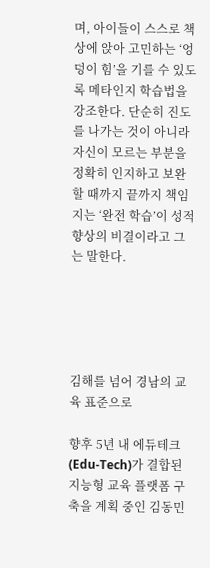며, 아이들이 스스로 책상에 앉아 고민하는 ‘엉덩이 힘’을 기를 수 있도록 메타인지 학습법을 강조한다. 단순히 진도를 나가는 것이 아니라 자신이 모르는 부분을 정확히 인지하고 보완할 때까지 끝까지 책임지는 ‘완전 학습’이 성적 향상의 비결이라고 그는 말한다.





김해를 넘어 경남의 교육 표준으로

향후 5년 내 에듀테크(Edu-Tech)가 결합된 지능형 교육 플랫폼 구축을 계획 중인 김동민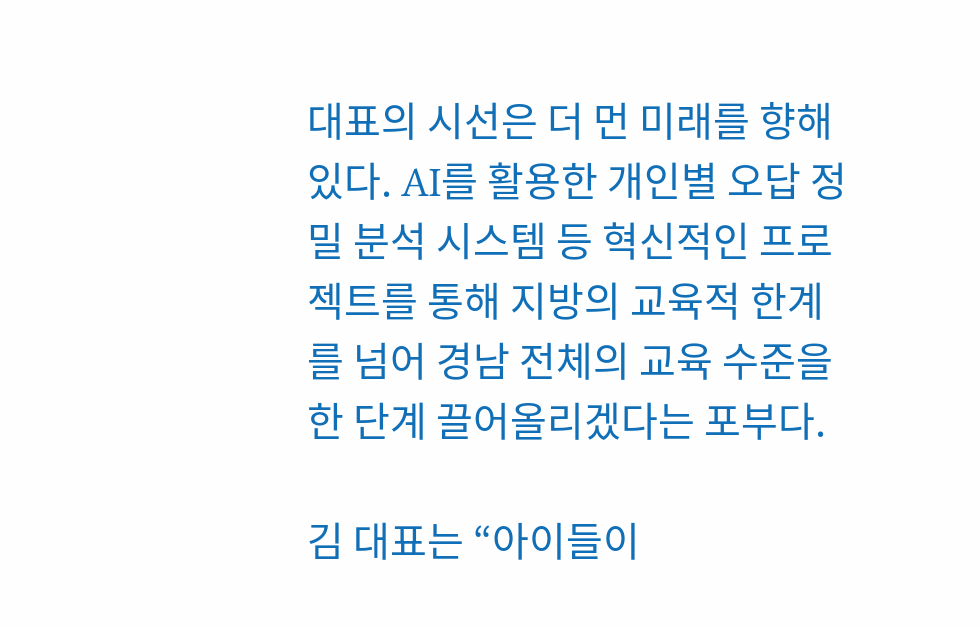대표의 시선은 더 먼 미래를 향해 있다. AI를 활용한 개인별 오답 정밀 분석 시스템 등 혁신적인 프로젝트를 통해 지방의 교육적 한계를 넘어 경남 전체의 교육 수준을 한 단계 끌어올리겠다는 포부다.

김 대표는 “아이들이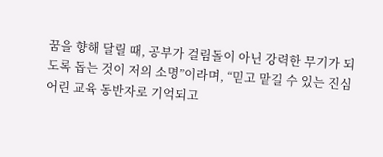꿈을 향해 달릴 때, 공부가 걸림돌이 아닌 강력한 무기가 되도록 돕는 것이 저의 소명”이라며, “믿고 맡길 수 있는 진심 어린 교육 동반자로 기억되고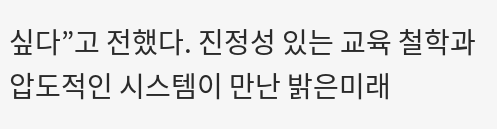싶다”고 전했다. 진정성 있는 교육 철학과 압도적인 시스템이 만난 밝은미래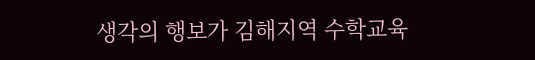생각의 행보가 김해지역 수학교육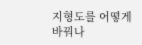지형도를 어떻게 바꿔나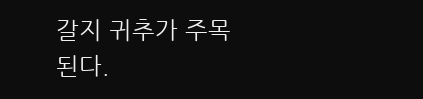갈지 귀추가 주목된다.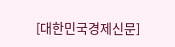[대한민국경제신문]